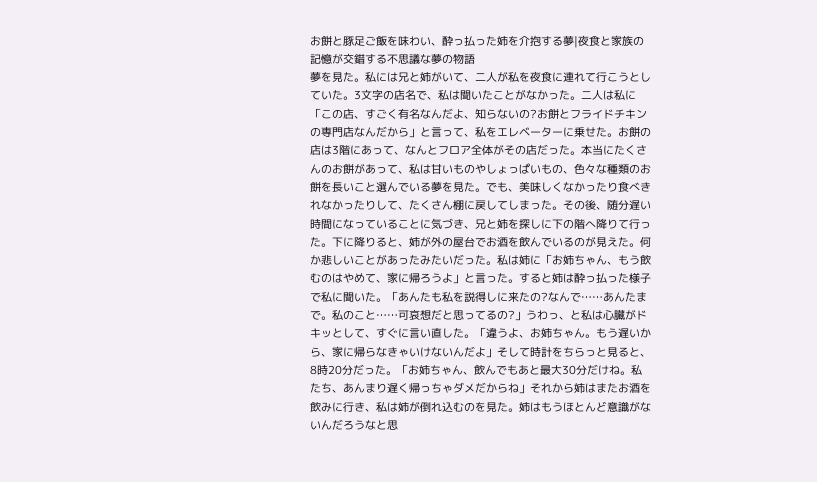お餅と豚足ご飯を味わい、酔っ払った姉を介抱する夢|夜食と家族の記憶が交錯する不思議な夢の物語
夢を見た。私には兄と姉がいて、二人が私を夜食に連れて行こうとしていた。3文字の店名で、私は聞いたことがなかった。二人は私に「この店、すごく有名なんだよ、知らないの?お餅とフライドチキンの専門店なんだから」と言って、私をエレベーターに乗せた。お餅の店は3階にあって、なんとフロア全体がその店だった。本当にたくさんのお餅があって、私は甘いものやしょっぱいもの、色々な種類のお餅を長いこと選んでいる夢を見た。でも、美味しくなかったり食べきれなかったりして、たくさん棚に戻してしまった。その後、随分遅い時間になっていることに気づき、兄と姉を探しに下の階へ降りて行った。下に降りると、姉が外の屋台でお酒を飲んでいるのが見えた。何か悲しいことがあったみたいだった。私は姉に「お姉ちゃん、もう飲むのはやめて、家に帰ろうよ」と言った。すると姉は酔っ払った様子で私に聞いた。「あんたも私を説得しに来たの?なんで……あんたまで。私のこと……可哀想だと思ってるの?」うわっ、と私は心臓がドキッとして、すぐに言い直した。「違うよ、お姉ちゃん。もう遅いから、家に帰らなきゃいけないんだよ」そして時計をちらっと見ると、8時20分だった。「お姉ちゃん、飲んでもあと最大30分だけね。私たち、あんまり遅く帰っちゃダメだからね」それから姉はまたお酒を飲みに行き、私は姉が倒れ込むのを見た。姉はもうほとんど意識がないんだろうなと思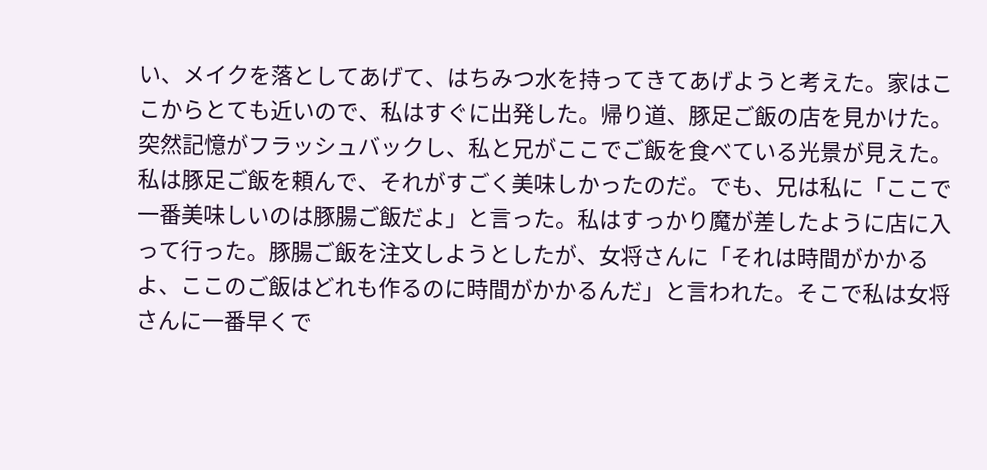い、メイクを落としてあげて、はちみつ水を持ってきてあげようと考えた。家はここからとても近いので、私はすぐに出発した。帰り道、豚足ご飯の店を見かけた。突然記憶がフラッシュバックし、私と兄がここでご飯を食べている光景が見えた。私は豚足ご飯を頼んで、それがすごく美味しかったのだ。でも、兄は私に「ここで一番美味しいのは豚腸ご飯だよ」と言った。私はすっかり魔が差したように店に入って行った。豚腸ご飯を注文しようとしたが、女将さんに「それは時間がかかるよ、ここのご飯はどれも作るのに時間がかかるんだ」と言われた。そこで私は女将さんに一番早くで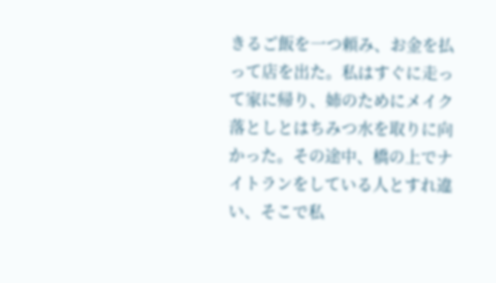きるご飯を一つ頼み、お金を払って店を出た。私はすぐに走って家に帰り、姉のためにメイク落としとはちみつ水を取りに向かった。その途中、橋の上でナイトランをしている人とすれ違い、そこで私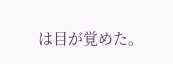は目が覚めた。